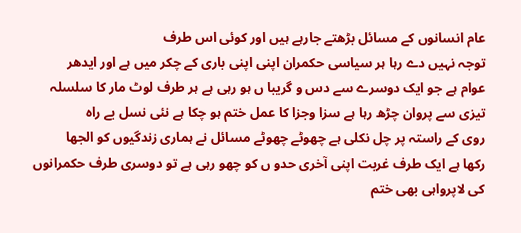عام انسانوں کے مسائل بڑھتے جارہے ہیں اور کوئی اس طرف
توجہ نہیں دے رہا ہر سیاسی حکمران اپنی اپنی باری کے چکر میں ہے اور ایدھر
عوام ہے جو ایک دوسرے سے دس و گریبا ں ہو رہی ہے ہر طرف لوٹ مار کا سلسلہ
تیزی سے پروان چڑھ رہا ہے سزا وجزا کا عمل ختم ہو چکا ہے نئی نسل بے راہ
روی کے راستہ پر چل نکلی ہے چھوٹے چھوٹے مسائل نے ہماری زندگیوں کو الجھا
رکھا ہے ایک طرف غربت اپنی آخری حدو ں کو چھو رہی ہے تو دوسری طرف حکمرانوں
کی لاپرواہی بھی ختم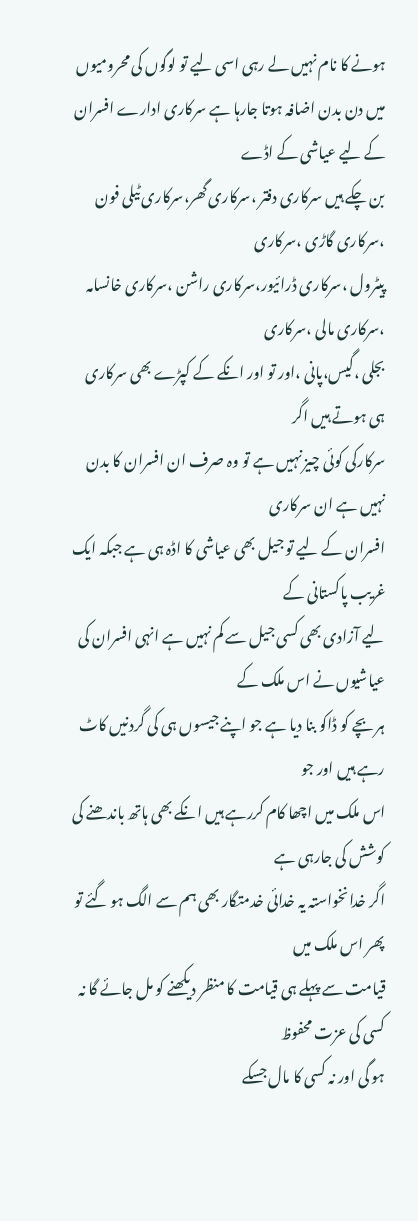ہونے کا نام نہیں لے رہی اسی لیے تو لوگوں کی محرومیوں
میں دن بدن اضافہ ہوتا جارہا ہے سرکاری ادارے افسران کے لیے عیاشی کے اڈے
بن چکے ہیں سرکاری دفتر ،سرکاری گھر،سرکاری ٹیلی فون ،سرکاری گاڑی ،سرکاری
پیٹرول ،سرکاری ڈرائیور،سرکاری راشن ،سرکاری خانسامہ ،سرکاری مالی ،سرکاری
بجلی ،گیس،پانی ،اور تو اور انکے کے کپڑے بھی سرکاری ہی ہوتے ہیں اگر
سرکارکی کوئی چیز نہیں ہے تو وہ صرف ان افسران کا بدن نہیں ہے ان سرکاری
افسران کے لیے تو جیل بھی عیاشی کا اڈہ ہی ہے جبکہ ایک غریب پاکستانی کے
لیے آزادی بھی کسی جیل سے کم نہیں ہے انہی افسران کی عیاشیوں نے اس ملک کے
ہر بچے کو ڈاکو بنا دیا ہے جو اپنے جیسوں ہی کی گردنیں کاٹ رہے ہیں اور جو
اس ملک میں اچھا کام کررہے ہیں انکے بھی ہاتھ باندھنے کی کوشش کی جارہی ہے
اگر خدانخواستہ یہ خدائی خدمتگار بھی ہم سے الگ ہو گئے تو پھر اس ملک میں
قیامت سے پہلے ہی قیامت کا منظر دیکھنے کو مل جائے گا نہ کسی کی عزت محفوظ
ہو گی اور نہ کسی کا مال جسکے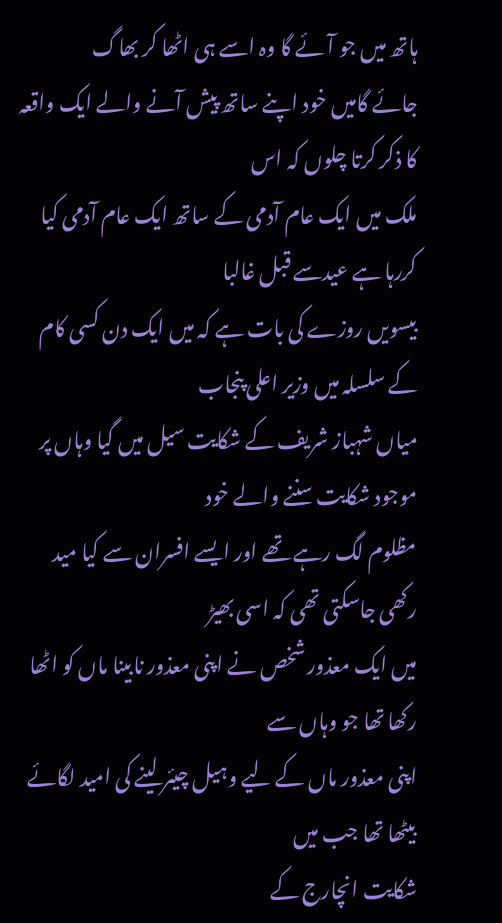ہاتھ میں جو آئے گا وہ اسے ہی اٹھا کر بھاگ
جائے گامیں خود اپنے ساتھ پیش آنے والے ایک واقعہ کا ذکر کرتا چلوں کہ اس
ملک میں ایک عام آدمی کے ساتھ ایک عام آدمی کیا کررہا ہے عیدسے قبل غالبا
بیسویں روزے کی بات ہے کہ میں ایک دن کسی کام کے سلسلہ میں وزیر اعلی پنجاب
میاں شہباز شریف کے شکایت سیل میں گیا وہاں پر موجود شکایت سننے والے خود
مظلوم لگ رہے تھے اور ایسے افسران سے کیا مید رکھی جاسکتی تھی کہ اسی بھیڑ
میں ایک معذور شخص نے اپنی معذور نابینا ماں کو اٹھا رکھا تھا جو وہاں سے
اپنی معذور ماں کے لیے وہیل چیئر لینے کی امید لگائے بیٹھا تھا جب میں
شکایت انچارج کے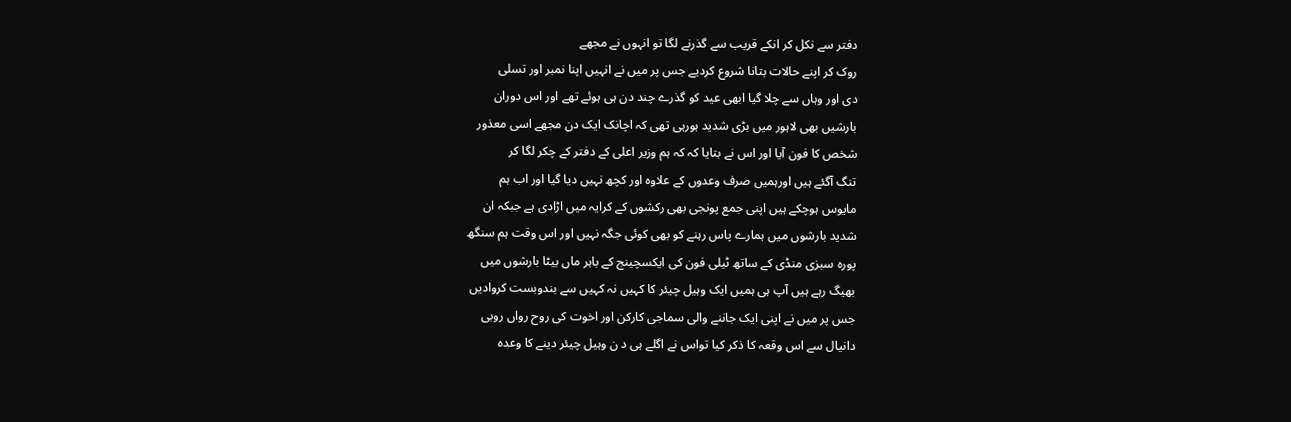دفتر سے نکل کر انکے قریب سے گذرنے لگا تو انہوں نے مجھے
روک کر اپنے حالات بتانا شروع کردیے جس پر میں نے انہیں اپنا نمبر اور تسلی
دی اور وہاں سے چلا گیا ابھی عید کو گذرے چند دن ہی ہوئے تھے اور اس دوران
بارشیں بھی لاہور میں بڑی شدید ہورہی تھی کہ اچانک ایک دن مجھے اسی معذور
شخص کا فون آیا اور اس نے بتایا کہ کہ ہم وزیر اعلی کے دفتر کے چکر لگا کر
تنگ آگئے ہیں اورہمیں صرف وعدوں کے علاوہ اور کچھ نہیں دیا گیا اور اب ہم
مایوس ہوچکے ہیں اپنی جمع پونجی بھی رکشوں کے کرایہ میں اڑادی ہے جبکہ ان
شدید بارشوں میں ہمارے پاس رہنے کو بھی کوئی جگہ نہیں اور اس وقت ہم سنگھ
پورہ سبزی منڈی کے ساتھ ٹیلی فون کی ایکسچینج کے باہر ماں بیٹا بارشوں میں
بھیگ رہے ہیں آپ ہی ہمیں ایک وہیل چیئر کا کہیں نہ کہیں سے بندوبست کروادیں
جس پر میں نے اپنی ایک جاننے والی سماجی کارکن اور اخوت کی روح رواں روبی
دانیال سے اس وقعہ کا ذکر کیا تواس نے اگلے ہی د ن وہیل چیئر دینے کا وعدہ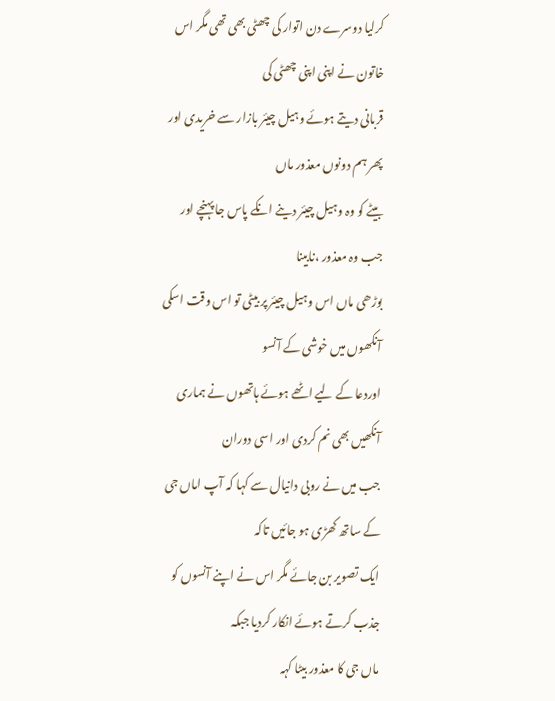کرلیا دوسرے دن اتوار کی چھٹی بھی تھی مگر اس خاتون نے اپنی اپنی چھٹی کی
قربانی دیتے ہوئے وہیل چیئر بازار سے خریدی اور پھر ہم دونوں معذور ماں
بیٹے کو وہ وہیل چیئر دینے انکے پاس جا پہنچے اور جب وہ معذور ،نابینا
بوڑھی ماں اس وہیل چیئر پر بیٹی تو اس وقت اسکی آنکھوں میں خوشی کے آنسو
اوردعا کے لیے اٹھے ہوئے ہاتھوں نے ہماری آنکھیں بھی نم کردی اور اسی دوران
جب میں نے روبی دانیال سے کہا کہ آپ اماں جی کے ساتھ کھڑی ہو جائیں تاکہ
ایک تصویر بن جائے مگر اس نے اپنے آنسوں کو جذب کرتے ہوئے انکار کردیا جبکہ
ماں جی کا معذور بیٹا کہہ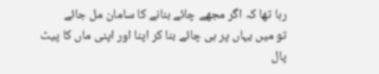رہا تھا کہ اگر مجھے چائے بنانے کا سامان مل جائے
تو میں یہاں پر ہی چائے بنا کر اپنا اور اپنی ماں کا پیٹ پال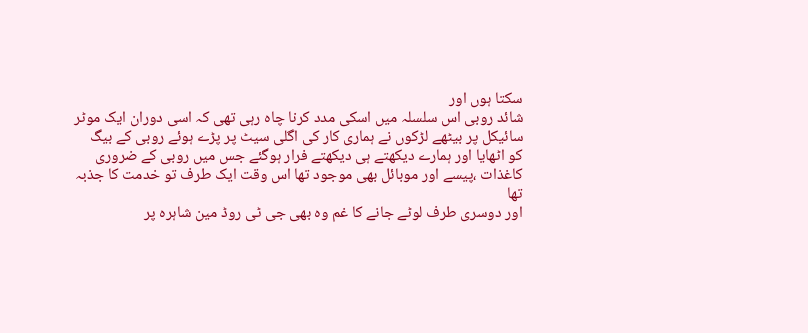سکتا ہوں اور
شائد روبی اس سلسلہ میں اسکی مدد کرنا چاہ رہی تھی کہ اسی دوران ایک موٹر
سائیکل پر بیٹھے لڑکوں نے ہماری کار کی اگلی سیٹ پر پڑے ہوئے روبی کے بیگ
کو اٹھایا اور ہمارے دیکھتے ہی دیکھتے فرار ہوگئے جس میں روبی کے ضروری
کاغذات ،پیسے اور موبائل بھی موجود تھا اس وقت ایک طرف تو خدمت کا جذبہ تھا
اور دوسری طرف لوٹے جانے کا غم وہ بھی جی ٹی روڈ مین شاہرہ پر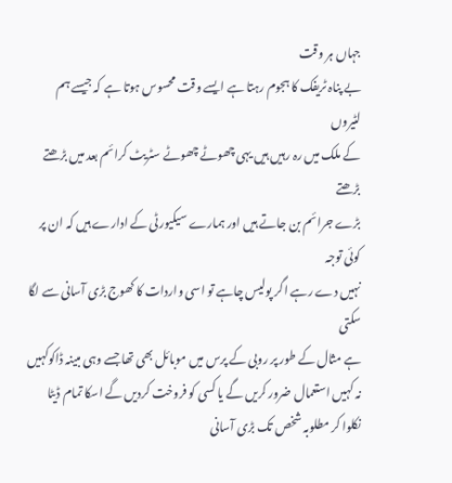جہاں ہر وقت
بے پناہ ٹریفک کا ہجوم رہتا ہے ایسے وقت محسوس ہوتا ہے کہ جیسے ہم لٹیروں
کے ملک میں رہ رہیں ہیں یہی چھوٹے چھوٹے سٹریٹ کرائم بعد میں بڑھتے بڑھتے
بڑے جرائم بن جاتے ہیں اور ہمارے سیکیورٹی کے ادارے ہیں کہ ان پر کوئی توجہ
نہیں دے رہے اگر پولیس چاہے تو اسی واردات کا کھوج بڑی آسانی سے لگا سکتی
ہے مثال کے طور پر روبی کے پرس میں موبائل بھی تھا جسے وہی مبینہ ڈاکوکہیں
نہ کہیں استعمال ضرور کریں گے یا کسی کو فروخت کردیں گے اسکا تمام ڈیٹا
نکلوا کر مطلوبہ شخص تک بڑی آسانی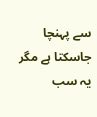سے پہنچا جاسکتا ہے مگر یہ سب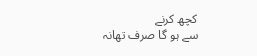کچھ کرنے
سے ہو گا صرف تھانہ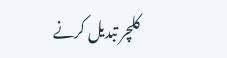کلچر تبدیل کرنے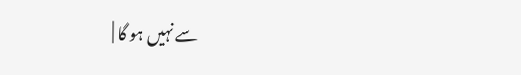سے نہیں ہو گا |